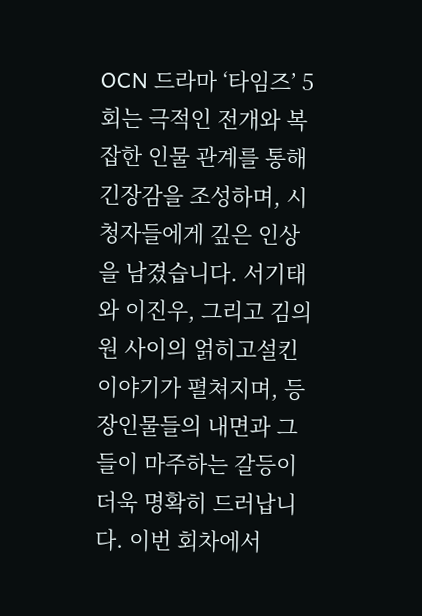OCN 드라마 ‘타임즈’ 5회는 극적인 전개와 복잡한 인물 관계를 통해 긴장감을 조성하며, 시청자들에게 깊은 인상을 남겼습니다. 서기태와 이진우, 그리고 김의원 사이의 얽히고설킨 이야기가 펼쳐지며, 등장인물들의 내면과 그들이 마주하는 갈등이 더욱 명확히 드러납니다. 이번 회차에서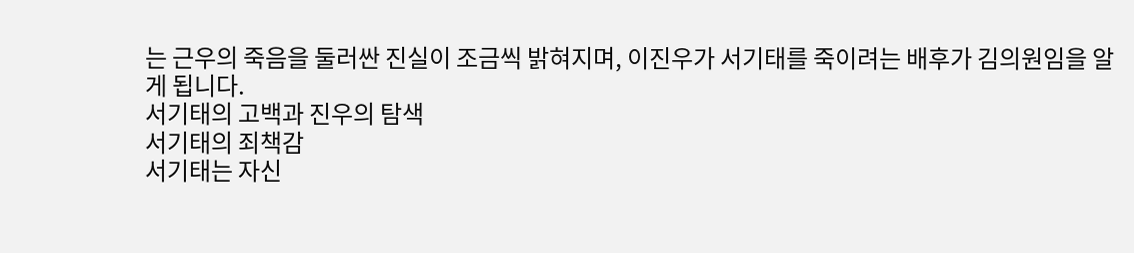는 근우의 죽음을 둘러싼 진실이 조금씩 밝혀지며, 이진우가 서기태를 죽이려는 배후가 김의원임을 알게 됩니다.
서기태의 고백과 진우의 탐색
서기태의 죄책감
서기태는 자신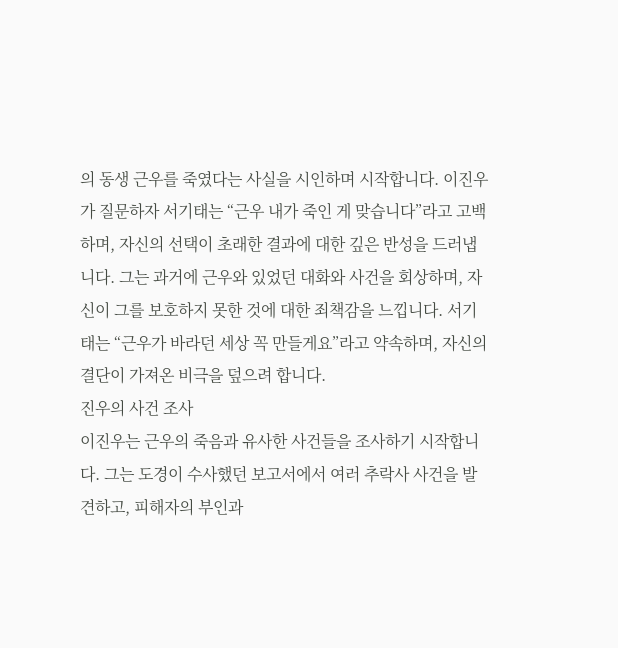의 동생 근우를 죽였다는 사실을 시인하며 시작합니다. 이진우가 질문하자 서기태는 “근우 내가 죽인 게 맞습니다”라고 고백하며, 자신의 선택이 초래한 결과에 대한 깊은 반성을 드러냅니다. 그는 과거에 근우와 있었던 대화와 사건을 회상하며, 자신이 그를 보호하지 못한 것에 대한 죄책감을 느낍니다. 서기태는 “근우가 바라던 세상 꼭 만들게요”라고 약속하며, 자신의 결단이 가져온 비극을 덮으려 합니다.
진우의 사건 조사
이진우는 근우의 죽음과 유사한 사건들을 조사하기 시작합니다. 그는 도경이 수사했던 보고서에서 여러 추락사 사건을 발견하고, 피해자의 부인과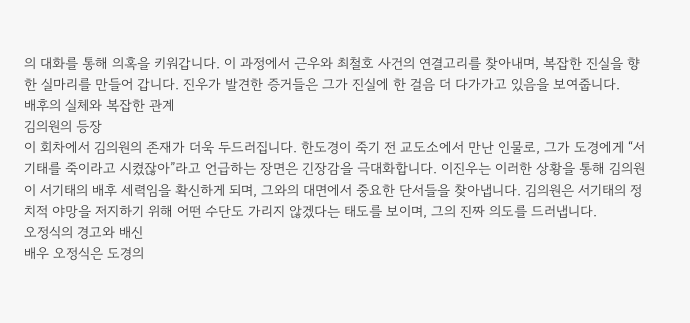의 대화를 통해 의혹을 키워갑니다. 이 과정에서 근우와 최철호 사건의 연결고리를 찾아내며, 복잡한 진실을 향한 실마리를 만들어 갑니다. 진우가 발견한 증거들은 그가 진실에 한 걸음 더 다가가고 있음을 보여줍니다.
배후의 실체와 복잡한 관계
김의원의 등장
이 회차에서 김의원의 존재가 더욱 두드러집니다. 한도경이 죽기 전 교도소에서 만난 인물로, 그가 도경에게 “서기태를 죽이라고 시켰잖아”라고 언급하는 장면은 긴장감을 극대화합니다. 이진우는 이러한 상황을 통해 김의원이 서기태의 배후 세력임을 확신하게 되며, 그와의 대면에서 중요한 단서들을 찾아냅니다. 김의원은 서기태의 정치적 야망을 저지하기 위해 어떤 수단도 가리지 않겠다는 태도를 보이며, 그의 진짜 의도를 드러냅니다.
오정식의 경고와 배신
배우 오정식은 도경의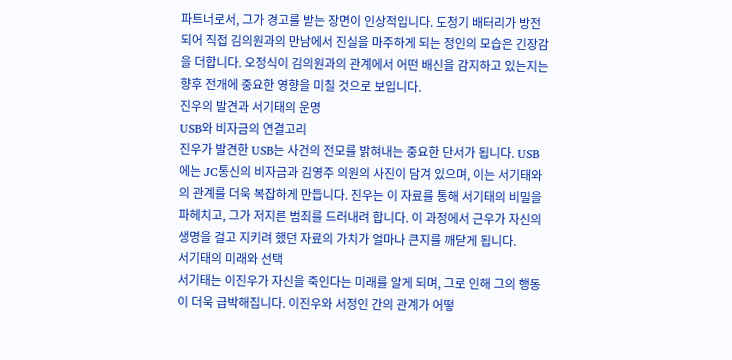파트너로서, 그가 경고를 받는 장면이 인상적입니다. 도청기 배터리가 방전되어 직접 김의원과의 만남에서 진실을 마주하게 되는 정인의 모습은 긴장감을 더합니다. 오정식이 김의원과의 관계에서 어떤 배신을 감지하고 있는지는 향후 전개에 중요한 영향을 미칠 것으로 보입니다.
진우의 발견과 서기태의 운명
USB와 비자금의 연결고리
진우가 발견한 USB는 사건의 전모를 밝혀내는 중요한 단서가 됩니다. USB에는 JC통신의 비자금과 김영주 의원의 사진이 담겨 있으며, 이는 서기태와의 관계를 더욱 복잡하게 만듭니다. 진우는 이 자료를 통해 서기태의 비밀을 파헤치고, 그가 저지른 범죄를 드러내려 합니다. 이 과정에서 근우가 자신의 생명을 걸고 지키려 했던 자료의 가치가 얼마나 큰지를 깨닫게 됩니다.
서기태의 미래와 선택
서기태는 이진우가 자신을 죽인다는 미래를 알게 되며, 그로 인해 그의 행동이 더욱 급박해집니다. 이진우와 서정인 간의 관계가 어떻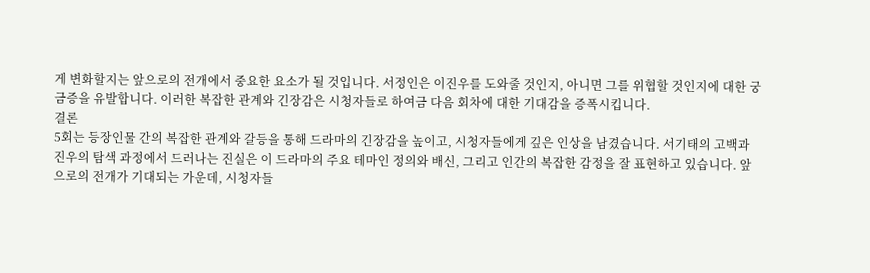게 변화할지는 앞으로의 전개에서 중요한 요소가 될 것입니다. 서정인은 이진우를 도와줄 것인지, 아니면 그를 위협할 것인지에 대한 궁금증을 유발합니다. 이러한 복잡한 관계와 긴장감은 시청자들로 하여금 다음 회차에 대한 기대감을 증폭시킵니다.
결론
5회는 등장인물 간의 복잡한 관계와 갈등을 통해 드라마의 긴장감을 높이고, 시청자들에게 깊은 인상을 남겼습니다. 서기태의 고백과 진우의 탐색 과정에서 드러나는 진실은 이 드라마의 주요 테마인 정의와 배신, 그리고 인간의 복잡한 감정을 잘 표현하고 있습니다. 앞으로의 전개가 기대되는 가운데, 시청자들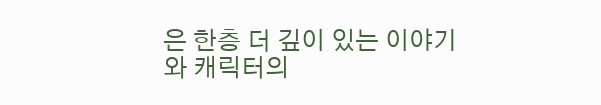은 한층 더 깊이 있는 이야기와 캐릭터의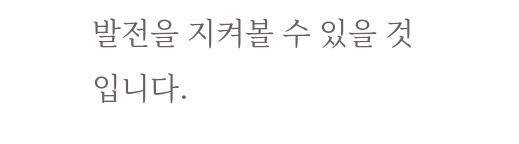발전을 지켜볼 수 있을 것입니다.